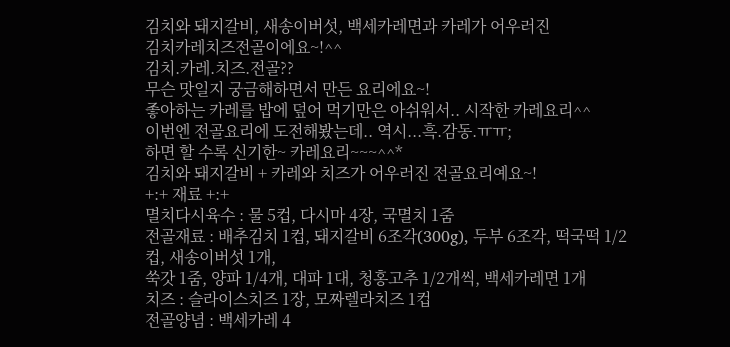김치와 돼지갈비, 새송이버섯, 백세카레면과 카레가 어우러진
김치카레치즈전골이에요~!^^
김치.카레.치즈.전골??
무슨 맛일지 궁금해하면서 만든 요리에요~!
좋아하는 카레를 밥에 덮어 먹기만은 아쉬워서.. 시작한 카레요리^^
이번엔 전골요리에 도전해봤는데.. 역시...흑.감동.ㅠㅠ;
하면 할 수록 신기한~ 카레요리~~~^^*
김치와 돼지갈비 + 카레와 치즈가 어우러진 전골요리예요~!
+:+ 재료 +:+
멸치다시육수 : 물 5컵, 다시마 4장, 국멸치 1줌
전골재료 : 배추김치 1컵, 돼지갈비 6조각(300g), 두부 6조각, 떡국떡 1/2컵, 새송이버섯 1개,
쑥갓 1줌, 양파 1/4개, 대파 1대, 청홍고추 1/2개씩, 백세카레면 1개
치즈 : 슬라이스치즈 1장, 모짜렐라치즈 1컵
전골양념 : 백세카레 4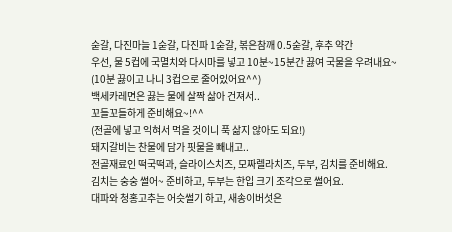숟갈, 다진마늘 1숟갈, 다진파 1숟갈, 볶은참깨 0.5숟갈, 후추 약간
우선, 물 5컵에 국멸치와 다시마를 넣고 10분~15분간 끓여 국물을 우려내요~
(10분 끓이고 나니 3컵으로 줄어있어요^^)
백세카레면은 끓는 물에 살짝 삶아 건져서..
꼬들꼬들하게 준비해요~!^^
(전골에 넣고 익혀서 먹을 것이니 푹 삶지 않아도 되요!)
돼지갈비는 찬물에 담가 핏물을 빼내고..
전골재료인 떡국떡과, 슬라이스치즈, 모짜렐라치즈, 두부, 김치를 준비해요.
김치는 숭숭 썰어~ 준비하고, 두부는 한입 크기 조각으로 썰어요.
대파와 청홍고추는 어슷썰기 하고, 새송이버섯은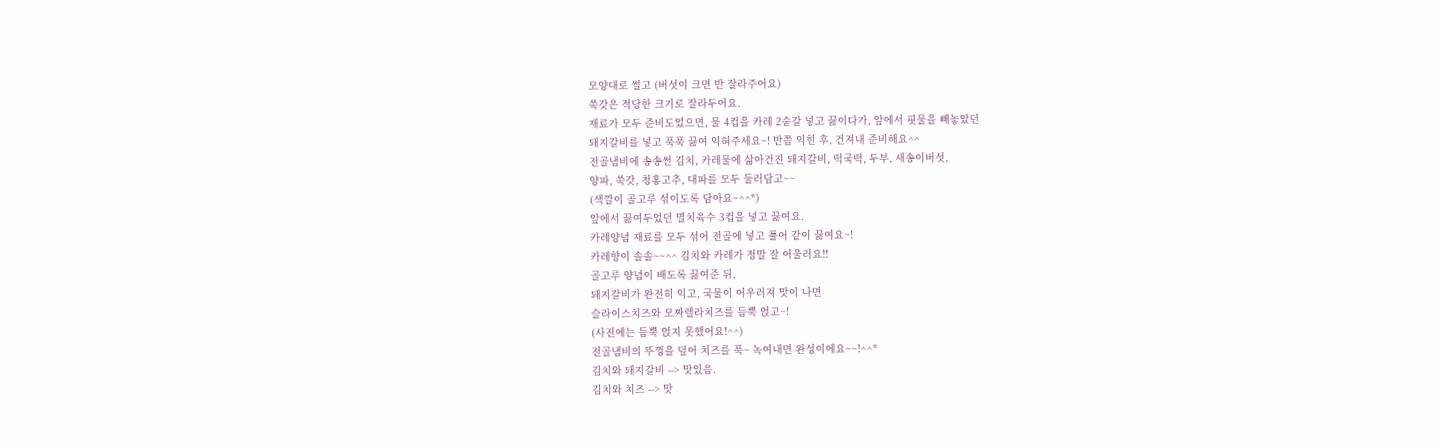모양대로 썰고 (버섯이 크면 반 잘라주어요)
쑥갓은 적당한 크기로 잘라두어요.
재료가 모두 준비도었으면, 물 4컵을 카레 2숟갈 넣고 끓이다가, 앞에서 핏물을 빼놓았던
돼지갈비를 넣고 푹푹 끓여 익혀주세요~! 반쯤 익힌 후, 건져내 준비해요^^
전골냄비에 송송썬 김치, 카레물에 삶아건진 돼지갈비, 떡국떡, 두부, 새송이버섯,
양파, 쑥갓, 청홍고추, 대파를 모두 둘러담고~~
(색깔이 골고루 섞이도록 담아요~^^*)
앞에서 끓여두었던 멸치육수 3컵을 넣고 끓여요.
카레양념 재료를 모두 섞어 전골에 넣고 풀어 같이 끓여요~!
카레향이 솔솔~~^^ 김치와 카레가 정말 잘 어울러요!!
골고루 양념이 배도록 끓여준 뒤,
돼지갈비가 완전히 익고, 국물이 어우러져 맛이 나면
슬라이스치즈와 모짜렐라치즈를 듬뿍 얹고~!
(사진에는 듬뿍 얹지 못했어요!^^)
전골냄비의 뚜껑을 덮어 치즈를 푹~ 녹여내면 완성이에요~~!^^*
김치와 돼지갈비 --> 맛있음.
김치와 치즈 --> 맛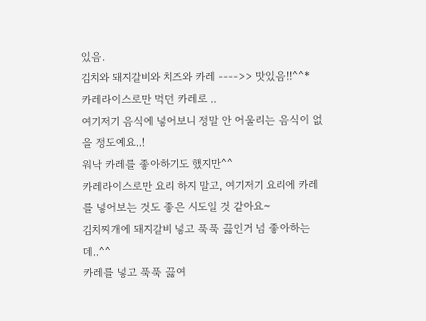있음.
김치와 돼지갈비와 치즈와 카레 ---->> 맛있음!!^^*
카레라이스로만 먹던 카레로 ..
여기저기 음식에 넣어보니 정말 안 어울리는 음식이 없을 정도예요..!
워낙 카레를 좋아하기도 했지만^^
카레라이스로만 요리 하지 말고, 여기저기 요리에 카레를 넣어보는 것도 좋은 시도일 것 같아요~
김치찌개에 돼지갈비 넣고 푹푹 끓인거 넘 좋아하는데..^^
카레를 넣고 푹푹 끓여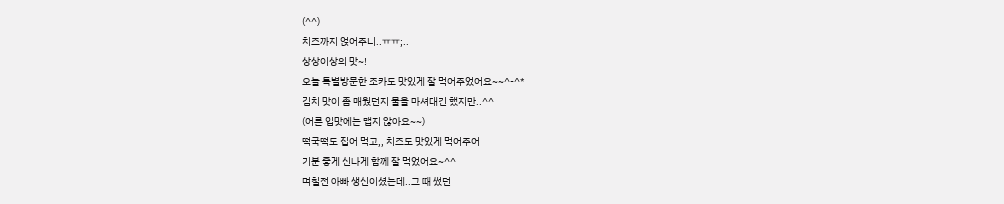(^^)
치즈까지 얹어주니..ㅠㅠ;..
상상이상의 맛~!
오늘 특별방문한 조카도 맛있게 잘 먹어주었어요~~^-^*
김치 맛이 좀 매웠던지 물을 마셔대긴 했지만..^^
(어른 입맛에는 맵지 않아요~~)
떡국떡도 집어 먹고,, 치즈도 맛있게 먹어주어
기분 좋게 신나게 함께 잘 먹었어요~^^
며칠전 아빠 생신이셨는데..그 때 썼던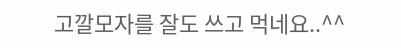고깔모자를 잘도 쓰고 먹네요..^^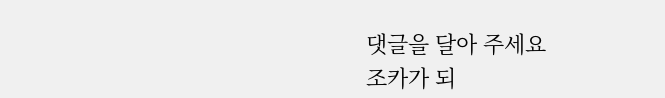댓글을 달아 주세요
조카가 되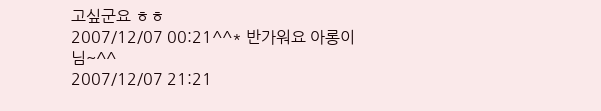고싶군요 ㅎㅎ
2007/12/07 00:21^^* 반가워요 아롱이님~^^
2007/12/07 21:21